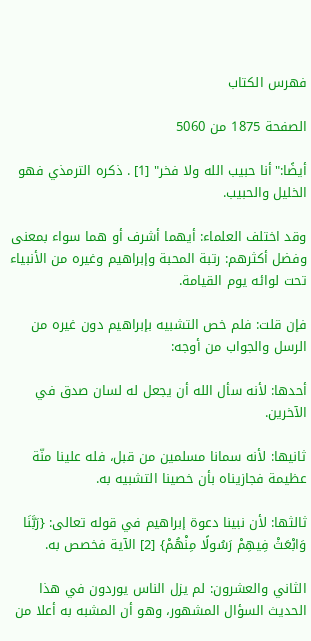فهرس الكتاب

الصفحة 1875 من 5060

أيضًا:"أنا حبيب الله ولا فخر" [1] . ذكره الترمذي فهو الخليل والحبيب.

وقد اختلف العلماء: أيهما أشرف أو هما سواء بمعنى وفضل أكثرهم: رتبة المحبة وإبراهيم وغيره من الأنبياء تحت لوائه يوم القيامة.

فإن قلت: فلم خص التشبيه بإبراهيم دون غيره من الرسل والجواب من أوجه:

أحدها: لأنه سأل الله أن يجعل له لسان صدق في الآخرين.

ثانيها: لأنه سمانا مسلمين من قبل، فله علينا منّة عظيمة فجازيناه بأن خصينا التشبيه به.

ثالثها: لأن نبينا دعوة إبراهيم في قوله تعالى: {رَبَّنَا وَابْعَثْ فِيهِمْ رَسُولًا مِنْهُمْ} [2] الآية فخصص به.

الثاني والعشرون: لم يزل الناس يوردون في هذا الحديث السؤال المشهور، وهو أن المشبه به أعلا من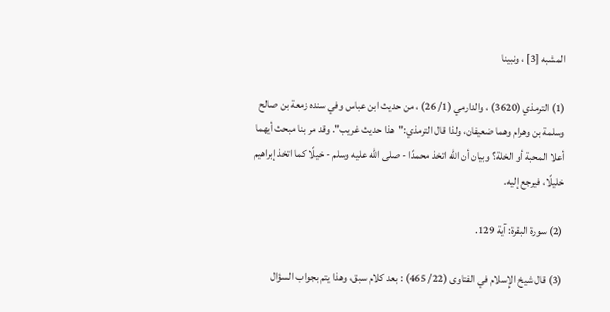المشبه [3] ، ونبينا

(1) الترمذي (3620) ، والدارمي (1/ 26) ، من حديث ابن عباس وفي سنده زمعة بن صالح وسلمة بن وهرام وهما ضعيفان، ولذا قال الترمذي:"هذا حديث غريب". وقد مر بنا مبحث أيهما أعلا المحبة أو الخلة؟ وبيان أن الله اتخذ محمدًا - صلى الله عليه وسلم - خيلًا كما اتخذ إبراهيم خليلًا، فيرجع إليه.

(2) سورة البقرة: آية 129.

(3) قال شيخ الإِسلام في الفتاوى (22/ 465) : بعد كلام سبق، وهذا يتم بجواب السؤال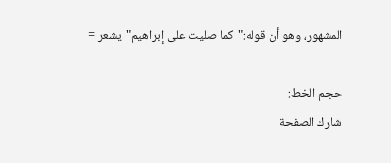المشهور، وهو أن قوله:"كما صليت على إبراهيم"يشعر =

حجم الخط:
شارك الصفحة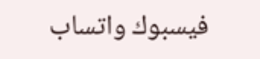فيسبوك واتساب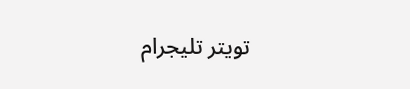تويتر تليجرام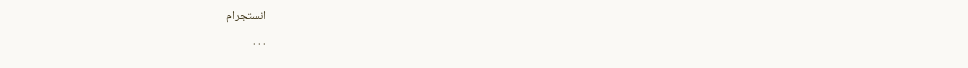انستجرام
. . .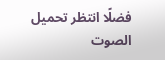فضلًا انتظر تحميل الصوت